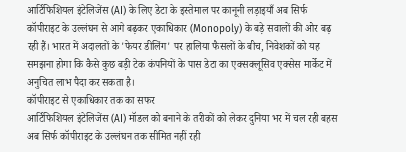आर्टिफिशियल इंटेलिजेंस (AI) के लिए डेटा के इस्तेमाल पर कानूनी लड़ाइयाँ अब सिर्फ कॉपीराइट के उल्लंघन से आगे बढ़कर एकाधिकार (Monopoly) के बड़े सवालों की ओर बढ़ रही हैं। भारत में अदालतों के 'फेयर डीलिंग' पर हालिया फैसलों के बीच, निवेशकों को यह समझना होगा कि कैसे कुछ बड़ी टेक कंपनियों के पास डेटा का एक्सक्लूसिव एक्सेस मार्केट में अनुचित लाभ पैदा कर सकता है।
कॉपीराइट से एकाधिकार तक का सफर
आर्टिफिशियल इंटेलिजेंस (AI) मॉडल को बनाने के तरीकों को लेकर दुनिया भर में चल रही बहस अब सिर्फ कॉपीराइट के उल्लंघन तक सीमित नहीं रही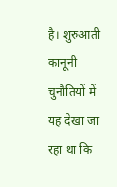है। शुरुआती कानूनी चुनौतियों में यह देखा जा रहा था कि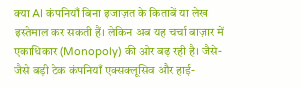क्या AI कंपनियाँ बिना इजाज़त के किताबें या लेख इस्तेमाल कर सकती हैं। लेकिन अब यह चर्चा बाज़ार में एकाधिकार (Monopoly) की ओर बढ़ रही है। जैसे-जैसे बड़ी टेक कंपनियाँ एक्सक्लूसिव और हाई-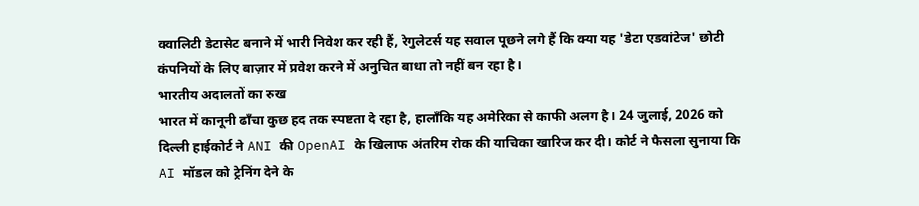क्वालिटी डेटासेट बनाने में भारी निवेश कर रही हैं, रेगुलेटर्स यह सवाल पूछने लगे हैं कि क्या यह 'डेटा एडवांटेज' छोटी कंपनियों के लिए बाज़ार में प्रवेश करने में अनुचित बाधा तो नहीं बन रहा है।
भारतीय अदालतों का रुख
भारत में कानूनी ढाँचा कुछ हद तक स्पष्टता दे रहा है, हालाँकि यह अमेरिका से काफी अलग है। 24 जुलाई, 2026 को दिल्ली हाईकोर्ट ने ANI की OpenAI के खिलाफ अंतरिम रोक की याचिका खारिज कर दी। कोर्ट ने फैसला सुनाया कि AI मॉडल को ट्रेनिंग देने के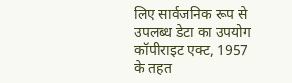लिए सार्वजनिक रूप से उपलब्ध डेटा का उपयोग कॉपीराइट एक्ट, 1957 के तहत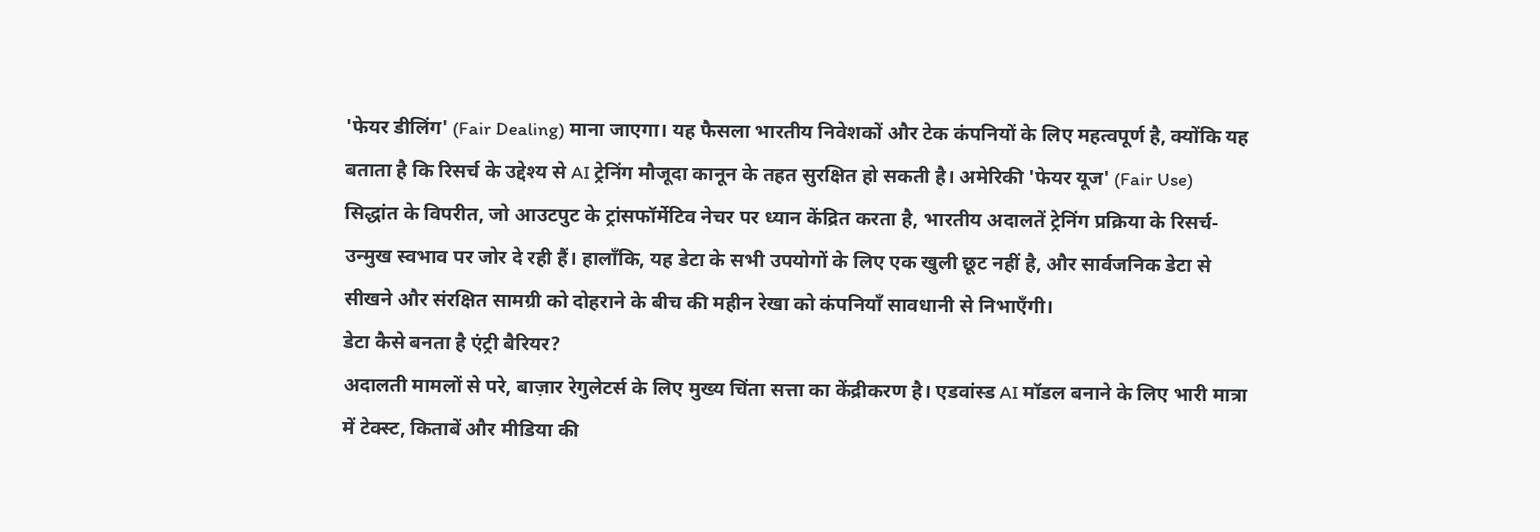'फेयर डीलिंग' (Fair Dealing) माना जाएगा। यह फैसला भारतीय निवेशकों और टेक कंपनियों के लिए महत्वपूर्ण है, क्योंकि यह बताता है कि रिसर्च के उद्देश्य से AI ट्रेनिंग मौजूदा कानून के तहत सुरक्षित हो सकती है। अमेरिकी 'फेयर यूज' (Fair Use) सिद्धांत के विपरीत, जो आउटपुट के ट्रांसफॉर्मेटिव नेचर पर ध्यान केंद्रित करता है, भारतीय अदालतें ट्रेनिंग प्रक्रिया के रिसर्च-उन्मुख स्वभाव पर जोर दे रही हैं। हालाँकि, यह डेटा के सभी उपयोगों के लिए एक खुली छूट नहीं है, और सार्वजनिक डेटा से सीखने और संरक्षित सामग्री को दोहराने के बीच की महीन रेखा को कंपनियाँ सावधानी से निभाएँगी।
डेटा कैसे बनता है एंट्री बैरियर?
अदालती मामलों से परे, बाज़ार रेगुलेटर्स के लिए मुख्य चिंता सत्ता का केंद्रीकरण है। एडवांस्ड AI मॉडल बनाने के लिए भारी मात्रा में टेक्स्ट, किताबें और मीडिया की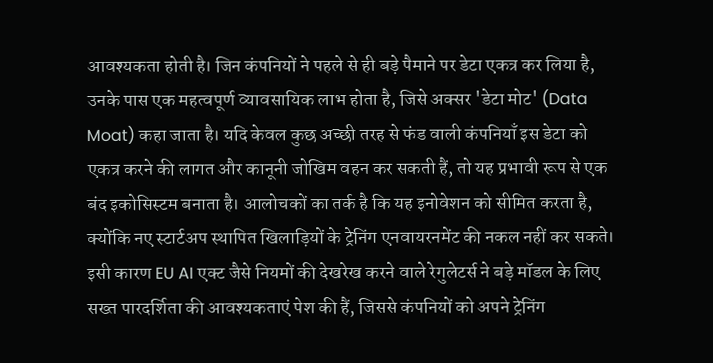आवश्यकता होती है। जिन कंपनियों ने पहले से ही बड़े पैमाने पर डेटा एकत्र कर लिया है, उनके पास एक महत्वपूर्ण व्यावसायिक लाभ होता है, जिसे अक्सर 'डेटा मोट' (Data Moat) कहा जाता है। यदि केवल कुछ अच्छी तरह से फंड वाली कंपनियाँ इस डेटा को एकत्र करने की लागत और कानूनी जोखिम वहन कर सकती हैं, तो यह प्रभावी रूप से एक बंद इकोसिस्टम बनाता है। आलोचकों का तर्क है कि यह इनोवेशन को सीमित करता है, क्योंकि नए स्टार्टअप स्थापित खिलाड़ियों के ट्रेनिंग एनवायरनमेंट की नकल नहीं कर सकते। इसी कारण EU AI एक्ट जैसे नियमों की देखरेख करने वाले रेगुलेटर्स ने बड़े मॉडल के लिए सख्त पारदर्शिता की आवश्यकताएं पेश की हैं, जिससे कंपनियों को अपने ट्रेनिंग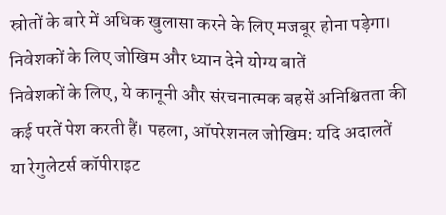स्रोतों के बारे में अधिक खुलासा करने के लिए मजबूर होना पड़ेगा।
निवेशकों के लिए जोखिम और ध्यान देने योग्य बातें
निवेशकों के लिए, ये कानूनी और संरचनात्मक बहसें अनिश्चितता की कई परतें पेश करती हैं। पहला, ऑपरेशनल जोखिम: यदि अदालतें या रेगुलेटर्स कॉपीराइट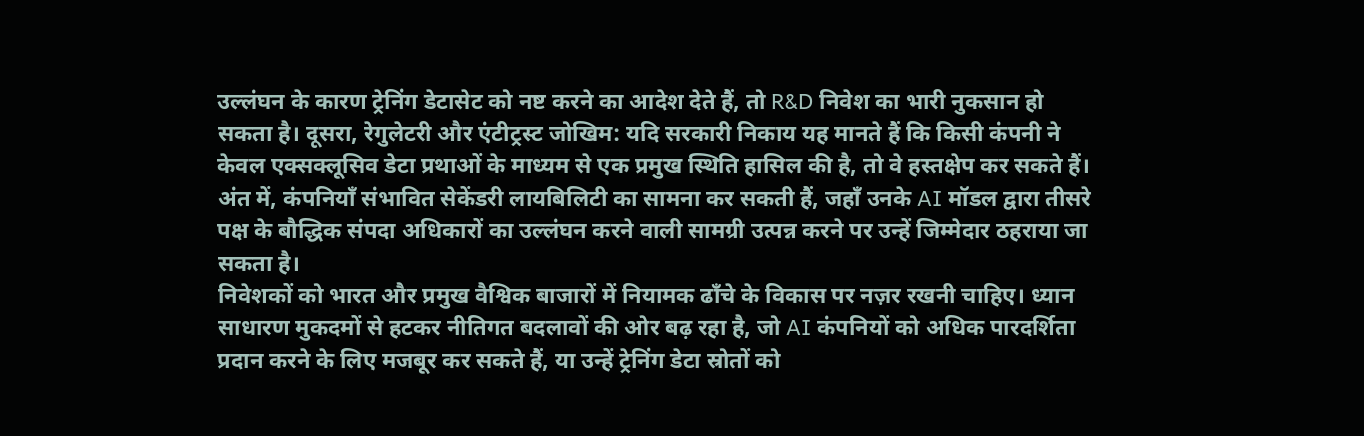उल्लंघन के कारण ट्रेनिंग डेटासेट को नष्ट करने का आदेश देते हैं, तो R&D निवेश का भारी नुकसान हो सकता है। दूसरा, रेगुलेटरी और एंटीट्रस्ट जोखिम: यदि सरकारी निकाय यह मानते हैं कि किसी कंपनी ने केवल एक्सक्लूसिव डेटा प्रथाओं के माध्यम से एक प्रमुख स्थिति हासिल की है, तो वे हस्तक्षेप कर सकते हैं। अंत में, कंपनियाँ संभावित सेकेंडरी लायबिलिटी का सामना कर सकती हैं, जहाँ उनके AI मॉडल द्वारा तीसरे पक्ष के बौद्धिक संपदा अधिकारों का उल्लंघन करने वाली सामग्री उत्पन्न करने पर उन्हें जिम्मेदार ठहराया जा सकता है।
निवेशकों को भारत और प्रमुख वैश्विक बाजारों में नियामक ढाँचे के विकास पर नज़र रखनी चाहिए। ध्यान साधारण मुकदमों से हटकर नीतिगत बदलावों की ओर बढ़ रहा है, जो AI कंपनियों को अधिक पारदर्शिता प्रदान करने के लिए मजबूर कर सकते हैं, या उन्हें ट्रेनिंग डेटा स्रोतों को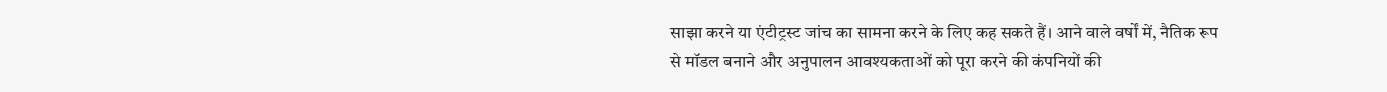साझा करने या एंटीट्रस्ट जांच का सामना करने के लिए कह सकते हैं। आने वाले वर्षों में, नैतिक रूप से मॉडल बनाने और अनुपालन आवश्यकताओं को पूरा करने की कंपनियों की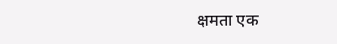क्षमता एक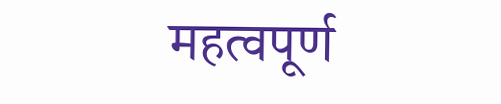महत्वपूर्ण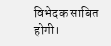विभेदक साबित होगी।